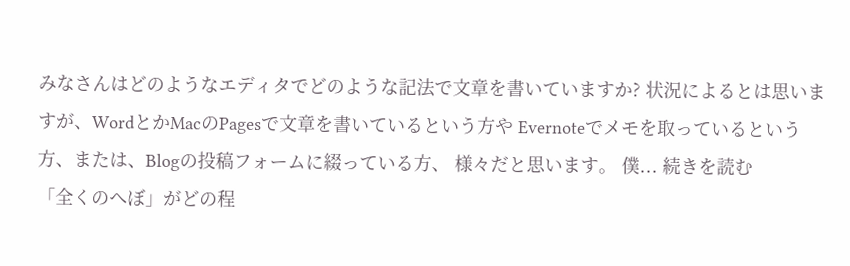みなさんはどのようなエディタでどのような記法で文章を書いていますか? 状況によるとは思いますが、WordとかMacのPagesで文章を書いているという方や Evernoteでメモを取っているという方、または、Blogの投稿フォームに綴っている方、 様々だと思います。 僕... 続きを読む
「全くのへぼ」がどの程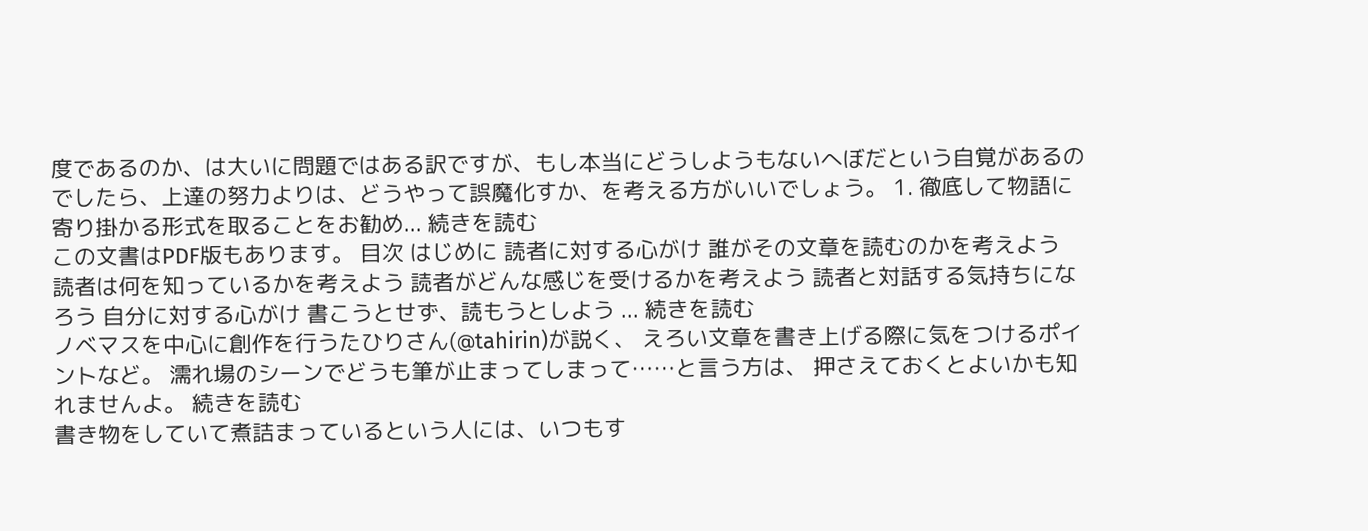度であるのか、は大いに問題ではある訳ですが、もし本当にどうしようもないへぼだという自覚があるのでしたら、上達の努力よりは、どうやって誤魔化すか、を考える方がいいでしょう。 1. 徹底して物語に寄り掛かる形式を取ることをお勧め... 続きを読む
この文書はPDF版もあります。 目次 はじめに 読者に対する心がけ 誰がその文章を読むのかを考えよう 読者は何を知っているかを考えよう 読者がどんな感じを受けるかを考えよう 読者と対話する気持ちになろう 自分に対する心がけ 書こうとせず、読もうとしよう ... 続きを読む
ノベマスを中心に創作を行うたひりさん(@tahirin)が説く、 えろい文章を書き上げる際に気をつけるポイントなど。 濡れ場のシーンでどうも筆が止まってしまって……と言う方は、 押さえておくとよいかも知れませんよ。 続きを読む
書き物をしていて煮詰まっているという人には、いつもす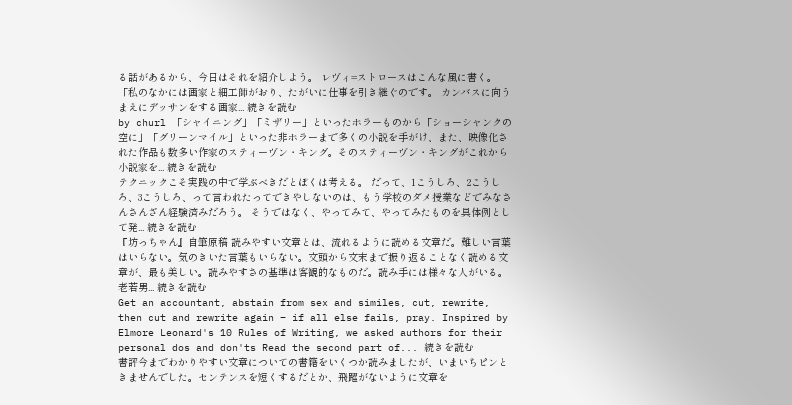る話があるから、今日はそれを紹介しよう。 レヴィ=ストロースはこんな風に書く。 「私のなかには画家と細工師がおり、たがいに仕事を引き継ぐのです。 カンバスに向うまえにデッサンをする画家... 続きを読む
by churl 「シャイニング」「ミザリー」といったホラーものから「ショーシャンクの空に」「グリーンマイル」といった非ホラーまで多くの小説を手がけ、また、映像化された作品も数多い作家のスティーヴン・キング。そのスティーヴン・キングがこれから小説家を... 続きを読む
テクニックこそ実践の中で学ぶべきだとぼくは考える。 だって、1こうしろ、2こうしろ、3こうしろ、って言われたってできやしないのは、もう学校のダメ授業などでみなさんさんざん経験済みだろう。 そうではなく、やってみて、やってみたものを具体例として発... 続きを読む
『坊っちゃん』自筆原稿 読みやすい文章とは、流れるように読める文章だ。難しい言葉はいらない。気のきいた言葉もいらない。文頭から文末まで振り返ることなく読める文章が、最も美しい。読みやすさの基準は客観的なものだ。読み手には様々な人がいる。老若男... 続きを読む
Get an accountant, abstain from sex and similes, cut, rewrite, then cut and rewrite again – if all else fails, pray. Inspired by Elmore Leonard's 10 Rules of Writing, we asked authors for their personal dos and don'ts Read the second part of... 続きを読む
書評今までわかりやすい文章についての書籍をいくつか読みましたが、いまいちピンときませんでした。センテンスを短くするだとか、飛躍がないように文章を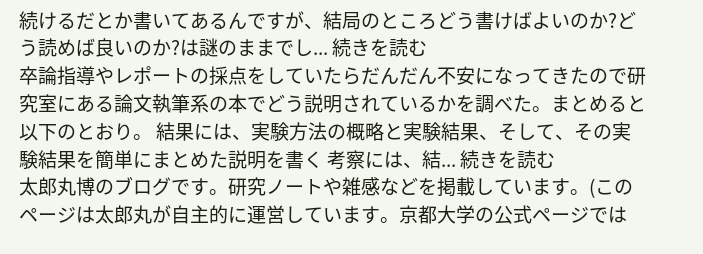続けるだとか書いてあるんですが、結局のところどう書けばよいのか?どう読めば良いのか?は謎のままでし... 続きを読む
卒論指導やレポートの採点をしていたらだんだん不安になってきたので研究室にある論文執筆系の本でどう説明されているかを調べた。まとめると以下のとおり。 結果には、実験方法の概略と実験結果、そして、その実験結果を簡単にまとめた説明を書く 考察には、結... 続きを読む
太郎丸博のブログです。研究ノートや雑感などを掲載しています。(このページは太郎丸が自主的に運営しています。京都大学の公式ページでは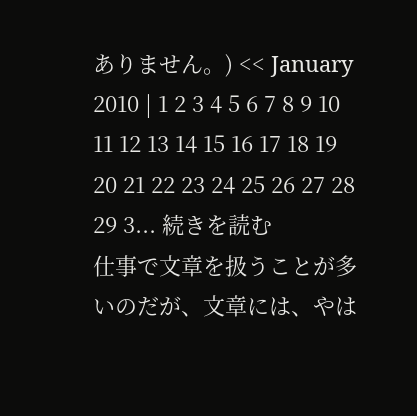ありません。) << January 2010 | 1 2 3 4 5 6 7 8 9 10 11 12 13 14 15 16 17 18 19 20 21 22 23 24 25 26 27 28 29 3... 続きを読む
仕事で文章を扱うことが多いのだが、文章には、やは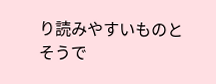り読みやすいものとそうで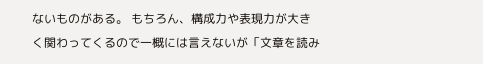ないものがある。 もちろん、構成力や表現力が大きく関わってくるので一概には言えないが「文章を読み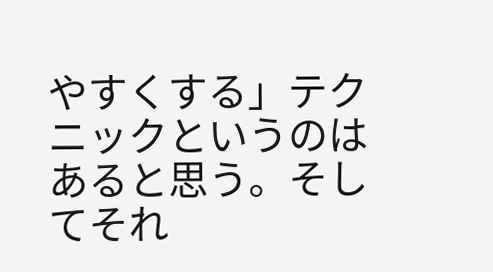やすくする」テクニックというのはあると思う。そしてそれ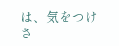は、気をつけさ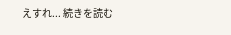えすれ... 続きを読む